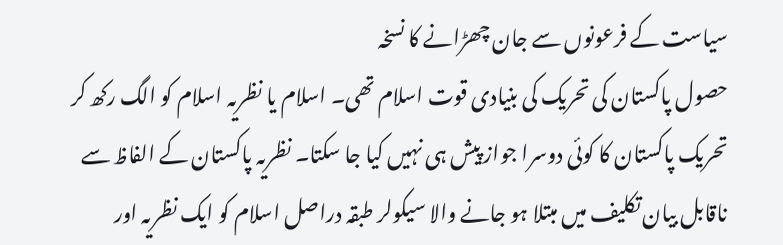سیاست کے فرعونوں سے جان چھڑانے کا نسخہ
حصول پاکستان کی تحریک کی بنیادی قوت اسلام تھی۔ اسلام یا نظریہ اسلام کو الگ رکھ کر تحریک پاکستان کا کوئی دوسرا جواز پیش ہی نہیں کیا جا سکتا۔ نظریہ پاکستان کے الفاظ سے ناقابل بیان تکلیف میں مبتلا ہو جانے والا سیکولر طبقہ دراصل اسلام کو ایک نظریہ اور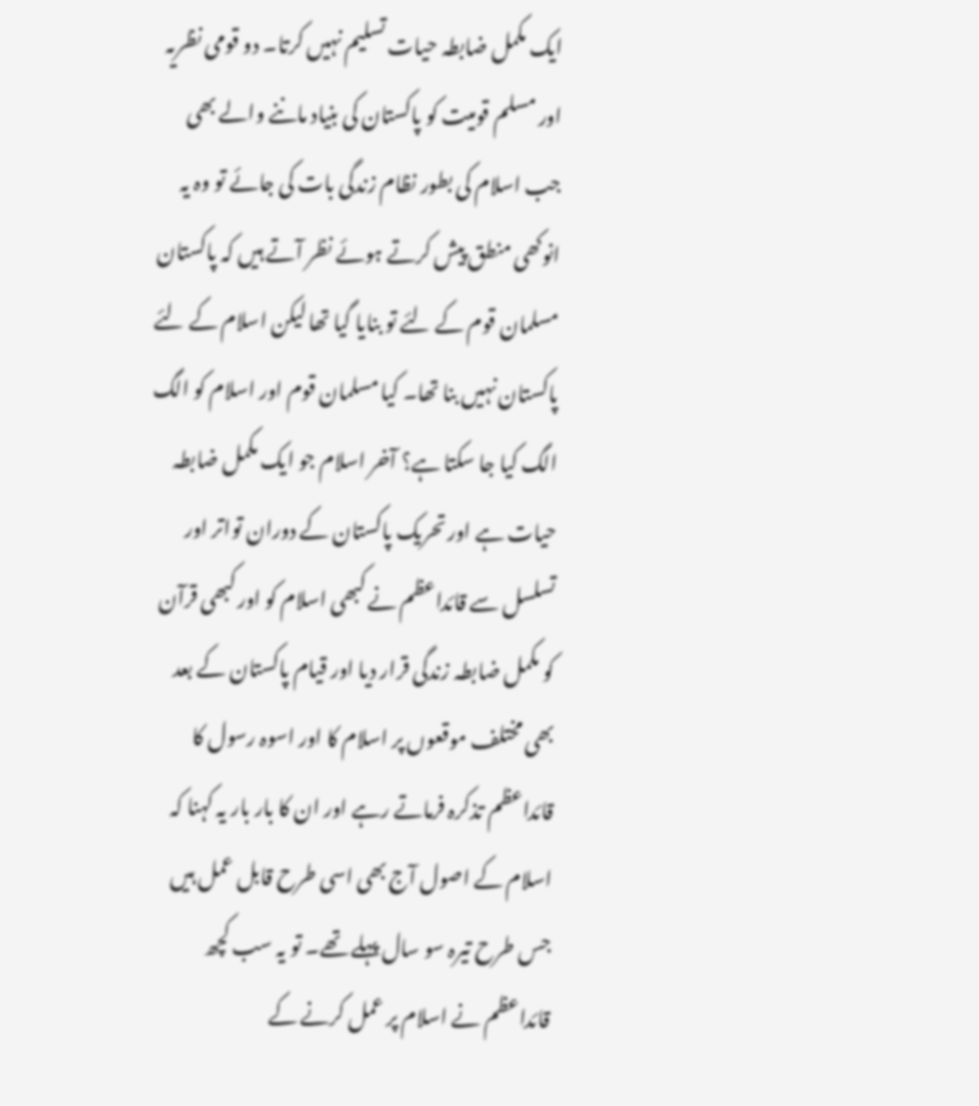ایک مکمل ضابطہ حیات تسلیم نہیں کرتا۔ دو قومی نظریہ اور مسلم قومیت کو پاکستان کی بنیاد ماننے والے بھی جب اسلام کی بطور نظام زندگی بات کی جائے تو وہ یہ انوکھی منطق پیش کرتے ہوئے نظر آتے ہیں کہ پاکستان مسلمان قوم کے لئے تو بنایا گیا تھا لیکن اسلام کے لئے پاکستان نہیں بنا تھا۔ کیا مسلمان قوم اور اسلام کو الگ الگ کیا جا سکتا ہے؟ آخر اسلام جو ایک مکمل ضابطہ حیات ہے اور تحریک پاکستان کے دوران تواتر اور تسلسل سے قائداعظم نے کبھی اسلام کو اور کبھی قرآن کو مکمل ضابطہ زندگی قرار دیا اور قیام پاکستان کے بعد بھی مختلف موقعوں پر اسلام کا اور اسوہ رسول کا قائداعظم تذکرہ فرماتے رہے اور ان کا بار بار یہ کہنا کہ اسلام کے اصول آج بھی اسی طرح قابل عمل ہیں جس طرح تیرہ سو سال پہلے تھے۔ تو یہ سب کچھ قائداعظم نے اسلام پر عمل کرنے کے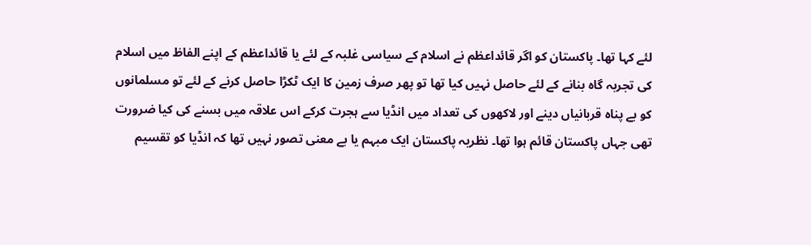لئے کہا تھا۔ پاکستان کو اگر قائداعظم نے اسلام کے سیاسی غلبہ کے لئے یا قائداعظم کے اپنے الفاظ میں اسلام کی تجربہ گاہ بنانے کے لئے حاصل نہیں کیا تھا تو پھر صرف زمین کا ایک ٹکڑا حاصل کرنے کے لئے تو مسلمانوں کو بے پناہ قربانیاں دینے اور لاکھوں کی تعداد میں انڈیا سے ہجرت کرکے اس علاقہ میں بسنے کی کیا ضرورت تھی جہاں پاکستان قائم ہوا تھا۔ نظریہ پاکستان ایک مبہم یا بے معنی تصور نہیں تھا کہ انڈیا کو تقسیم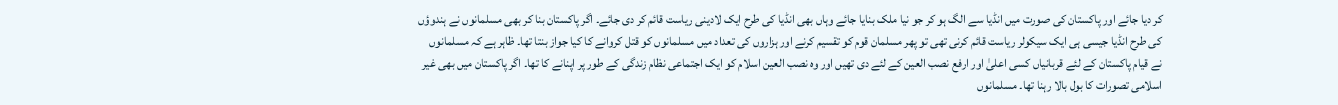کر دیا جائے اور پاکستان کی صورت میں انڈیا سے الگ ہو کر جو نیا ملک بنایا جائے وہاں بھی انڈیا کی طرح ایک لادینی ریاست قائم کر دی جائے۔ اگر پاکستان بنا کر بھی مسلمانوں نے ہندوؤں کی طرح انڈیا جیسی ہی ایک سیکولر ریاست قائم کرنی تھی تو پھر مسلمان قوم کو تقسیم کرنے اور ہزاروں کی تعداد میں مسلمانوں کو قتل کروانے کا کیا جواز بنتا تھا۔ ظاہر ہے کہ مسلمانوں نے قیام پاکستان کے لئے قربانیاں کسی اعلیٰ اور ارفع نصب العین کے لئے دی تھیں اور وہ نصب العین اسلام کو ایک اجتماعی نظام زندگی کے طور پر اپنانے کا تھا۔ اگر پاکستان میں بھی غیر اسلامی تصورات کا بول بالا رہنا تھا۔ مسلمانوں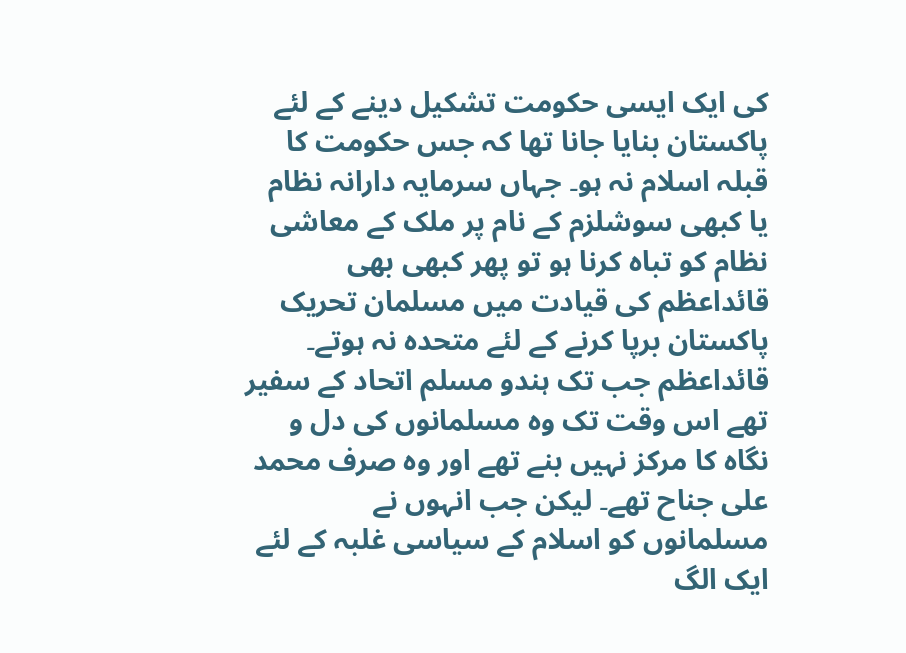کی ایک ایسی حکومت تشکیل دینے کے لئے پاکستان بنایا جانا تھا کہ جس حکومت کا قبلہ اسلام نہ ہو۔ جہاں سرمایہ دارانہ نظام یا کبھی سوشلزم کے نام پر ملک کے معاشی نظام کو تباہ کرنا ہو تو پھر کبھی بھی قائداعظم کی قیادت میں مسلمان تحریک پاکستان برپا کرنے کے لئے متحدہ نہ ہوتے۔ قائداعظم جب تک ہندو مسلم اتحاد کے سفیر تھے اس وقت تک وہ مسلمانوں کی دل و نگاہ کا مرکز نہیں بنے تھے اور وہ صرف محمد علی جناح تھے۔ لیکن جب انہوں نے مسلمانوں کو اسلام کے سیاسی غلبہ کے لئے ایک الگ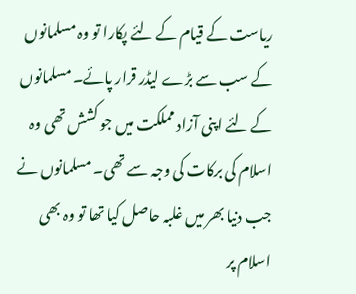ریاست کے قیام کے لئے پکارا تو وہ مسلمانوں کے سب سے بڑے لیڈر قرار پائے۔ مسلمانوں کے لئے اپنی آزاد مملکت میں جو کشش تھی وہ اسلام کی برکات کی وجہ سے تھی۔ مسلمانوں نے جب دنیا بھر میں غلبہ حاصل کیا تھا تو وہ بھی اسلام پر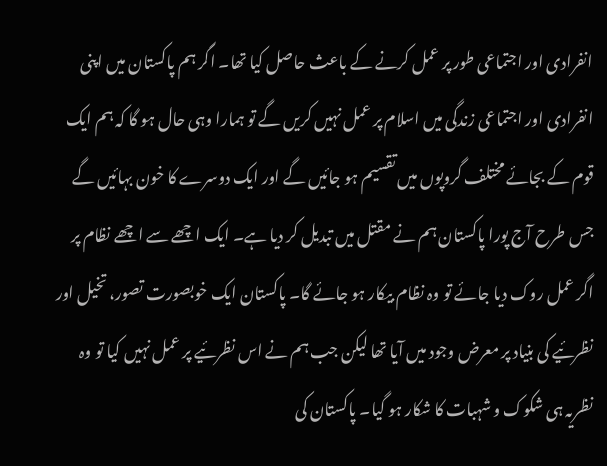انفرادی اور اجتماعی طور پر عمل کرنے کے باعث حاصل کیا تھا۔ اگر ہم پاکستان میں اپنی انفرادی اور اجتماعی زندگی میں اسلام پر عمل نہیں کریں گے تو ہمارا وہی حال ہو گا کہ ہم ایک قوم کے بجائے مختلف گروپوں میں تقسیم ہو جائیں گے اور ایک دوسرے کا خون بہائیں گے جس طرح آج پورا پاکستان ہم نے مقتل میں تبدیل کر دیا ہے۔ ایک اچھے سے اچھے نظام پر اگر عمل روک دیا جائے تو وہ نظام بیکار ہو جائے گا۔ پاکستان ایک خوبصورت تصور، تخیل اور نظرئیے کی بنیاد پر معرض وجود میں آیا تھا لیکن جب ہم نے اس نظرئیے پر عمل نہیں کیا تو وہ نظریہ ہی شکوک و شہبات کا شکار ہو گیا۔ پاکستان کی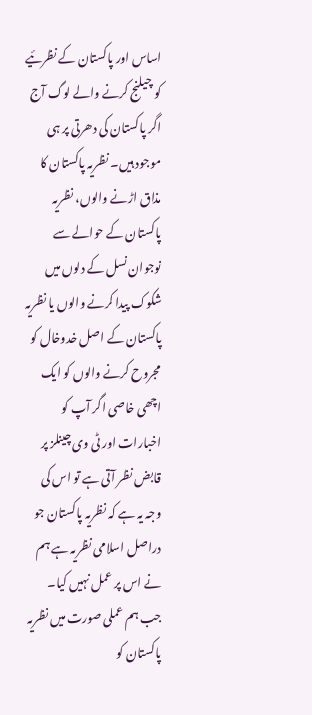اساس اور پاکستان کے نظرئیے کو چیلنج کرنے والے لوگ آج اگر پاکستان کی دھرتی پر ہی موجود ہیں۔ نظریہ پاکستان کا مذاق اڑنے والوں، نظریہ پاکستان کے حوالے سے نوجوان نسل کے دلوں میں شکوک پیدا کرنے والوں یا نظریہ پاکستان کے اصل خدوخال کو مجروح کرنے والوں کو ایک اچھی خاصی اگر آپ کو اخبارات اور ٹی وی چینلز پر قابض نظر آتی ہے تو اس کی وجہ یہ ہے کہ نظریہ پاکستان جو دراصل اسلامی نظریہ ہے ہم نے اس پر عمل نہیں کیا۔ جب ہم عملی صورت میں نظریہ پاکستان کو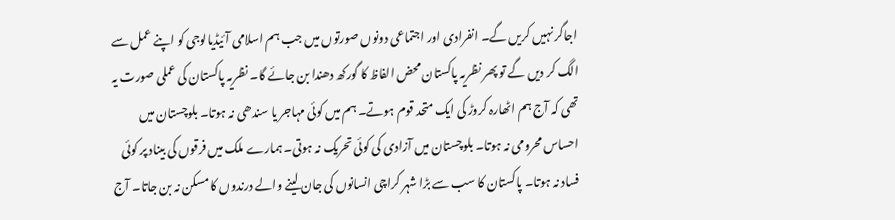اجاگر نہیں کریں گے۔ انفرادی اور اجتماعی دونوں صورتوں میں جب ہم اسلامی آئیڈیالوجی کو اپنے عمل سے الگ کر دیں گے تو پھر نظریہ پاکستان محض الفاظ کا گورکھ دھندا بن جائے گا۔ نظریہ پاکستان کی عملی صورت یہ تھی کہ آج ہم اٹھارہ کروڑ کی ایک متحد قوم ہوتے۔ ہم میں کوئی مہاجر یا سندھی نہ ہوتا۔ بلوچستان میں احساس محرومی نہ ہوتا۔ بلوچستان میں آزادی کی کوئی تحریک نہ ہوتی۔ ہمارے ملک میں فرقوں کی بیناد پر کوئی فساد نہ ہوتا۔ پاکستان کا سب سے بڑا شہر کراچی انسانوں کی جان لینے والے درندوں کا مسکن نہ بن جاتا۔ آج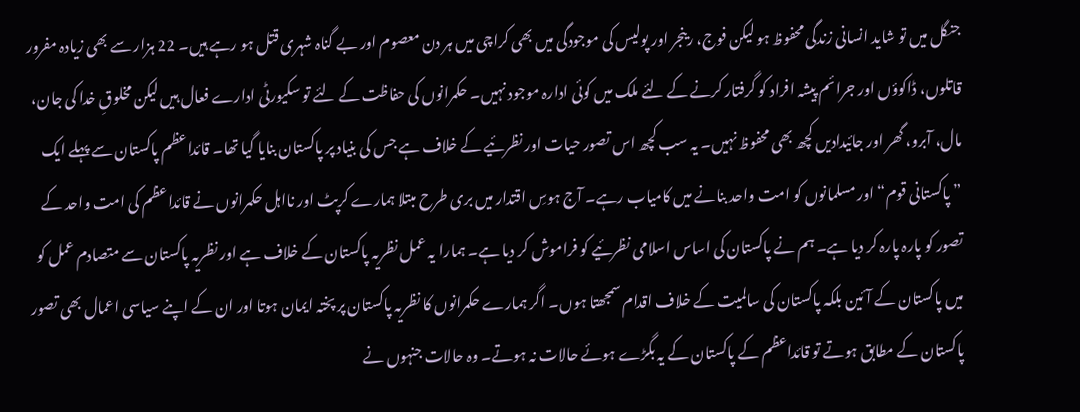جنگل میں تو شاید انسانی زندگی محفوظ ہو لیکن فوج، رینجر اور پولیس کی موجودگی میں بھی کراچی میں ہر دن معصوم اور بے گناہ شہری قتل ہو رہے ہیں۔ 22 ہزار سے بھی زیادہ مفرور قاتلوں، ڈاکوؤں اور جرائم پیشہ افراد کو گرفتار کرنے کے لئے ملک میں کوئی ادارہ موجود نہیں۔ حکمرانوں کی حفاظت کے لئے تو سکیورٹی ادارے فعال ہیں لیکن مخلوقِ خدا کی جان، مال، آبرو، گھر اور جائیدادیں کچھ بھی محفوظ نہیں۔ یہ سب کچھ اس تصور حیات اور نظرئیے کے خلاف ہے جس کی بنیاد پر پاکستان بنایا گیا تھا۔ قائداعظم پاکستان سے پہلے ایک ”پاکستانی قوم“ اور مسلمانوں کو امت واحد بنانے میں کامیاب رہے۔ آج ہوسِ اقتدار میں بری طرح مبتلا ہمارے کرپٹ اور نااہل حکمرانوں نے قائداعظم کی امت واحد کے تصور کو پارہ پارہ کر دیا ہے۔ ہم نے پاکستان کی اساس اسلامی نظرئیے کو فراموش کر دیا ہے۔ ہمارا یہ عمل نظریہ پاکستان کے خلاف ہے اور نظریہ پاکستان سے متصادم عمل کو میں پاکستان کے آئین بلکہ پاکستان کی سالمیت کے خلاف اقدام سمجھتا ہوں۔ اگر ہمارے حکمرانوں کا نظریہ پاکستان پر پختہ ایمان ہوتا اور ان کے اپنے سیاسی اعمال بھی تصور پاکستان کے مطابق ہوتے تو قائداعظم کے پاکستان کے یہ بگڑے ہوئے حالات نہ ہوتے۔ وہ حالات جنہوں نے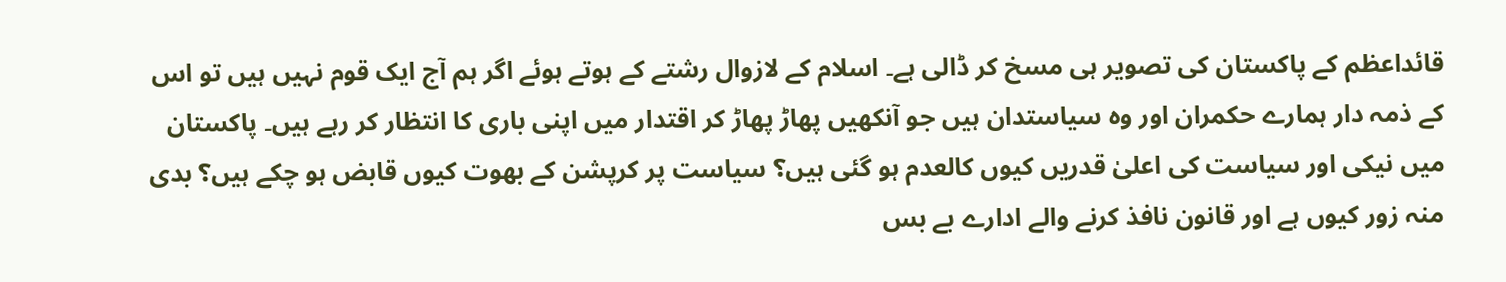قائداعظم کے پاکستان کی تصویر ہی مسخ کر ڈالی ہے۔ اسلام کے لازوال رشتے کے ہوتے ہوئے اگر ہم آج ایک قوم نہیں ہیں تو اس کے ذمہ دار ہمارے حکمران اور وہ سیاستدان ہیں جو آنکھیں پھاڑ پھاڑ کر اقتدار میں اپنی باری کا انتظار کر رہے ہیں۔ پاکستان میں نیکی اور سیاست کی اعلیٰ قدریں کیوں کالعدم ہو گئی ہیں؟ سیاست پر کرپشن کے بھوت کیوں قابض ہو چکے ہیں؟ بدی منہ زور کیوں ہے اور قانون نافذ کرنے والے ادارے بے بس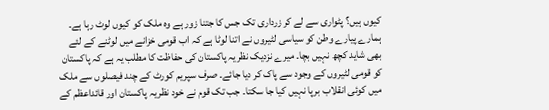کیوں ہیں؟ پٹواری سے لے کر زرداری تک جس کا جتنا زور ہے وہ ملک کو کیوں لوٹ رہا ہے۔ ہمارے پیارے وطن کو سیاسی لٹیروں نے اتنا لوٹا ہے کہ اب قومی خزانے میں لوٹنے کے لئے بھی شاید کچھ نہیں بچا۔ میرے نزدیک نظریہ پاکستان کی حفاظت کا مطلب یہ ہے کہ پاکستان کو قومی لٹیروں کے وجود سے پاک کر دیا جائے۔ صرف سپریم کورٹ کے چند فیصلوں سے ملک میں کوئی انقلاب برپا نہیں کیا جا سکتا۔ جب تک قوم نے خود نظریہ پاکستان اور قائداعظم کے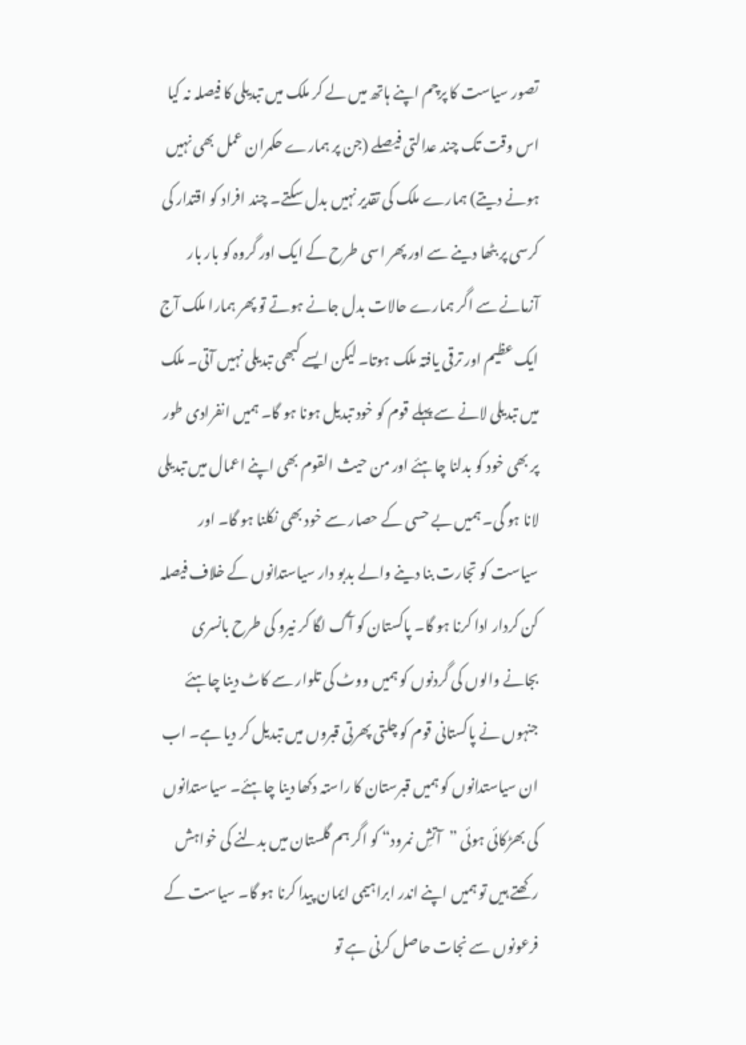تصور سیاست کا پرچم اپنے ہاتھ میں لے کر ملک میں تبدیلی کا فیصلہ نہ کیا اس وقت تک چند عدالتی فیصلے (جن پر ہمارے حکمران عمل بھی نہیں ہونے دیتے) ہمارے ملک کی تقدیر نہیں بدل سکتے۔ چند افراد کو اقتدار کی کرسی پر بٹھا دینے سے اور پھر اسی طرح کے ایک اور گروہ کو بار بار آزمانے سے اگر ہمارے حالات بدل جانے ہوتے تو پھر ہمارا ملک آج ایک عظیم اور ترقی یافتہ ملک ہوتا۔ لیکن ایسے کبھی تبدیلی نہیں آتی۔ ملک میں تبدیلی لانے سے پہلے قوم کو خود تبدیل ہونا ہو گا۔ ہمیں انفرادی طور پر بھی خود کو بدلنا چاہئے اور من حیث القوم بھی اپنے اعمال میں تبدیلی لانا ہو گی۔ ہمیں بے حسی کے حصار سے خود بھی نکلنا ہو گا۔ اور سیاست کو تجارت بنا دینے والے بدبو دار سیاستدانوں کے خلاف فیصلہ کن کردار ادا کرنا ہو گا۔ پاکستان کو آگ لگا کر نیرو کی طرح بانسری بجانے والوں کی گردنوں کو ہمیں ووٹ کی تلوار سے کاٹ دینا چاہئے جنہوں نے پاکستانی قوم کو چلتی پھرتی قبروں میں تبدیل کر دیا ہے۔ اب ان سیاستدانوں کو ہمیں قبرستان کا راستہ دکھا دینا چاہئے۔ سیاستدانوں کی بھڑکائی ہوئی ”آتشِ نمرود“ کو اگر ہم گلستان میں بدلنے کی خواہش رکھتے ہیں تو ہمیں اپنے اندر ابراہیمی ایمان پیدا کرنا ہو گا۔ سیاست کے فرعونوں سے نجات حاصل کرنی ہے تو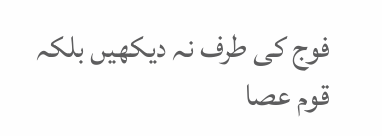فوج کی طرف نہ دیکھیں بلکہ قوم عصا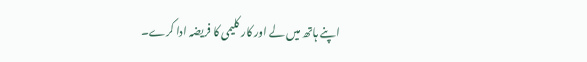اپنے ہاتھ میں لے اور کار کلیمی کا فریضہ ادا کرے۔